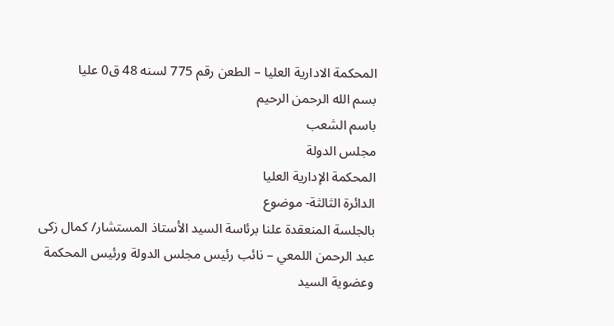المحكمة الادارية العليا – الطعن رقم 775 لسنه 48 ق0 عليا
بسم الله الرحمن الرحيم
باسم الشعب
مجلس الدولة
المحكمة الإدارية العليا
الدائرة الثالثة- موضوع
بالجلسة المنعقدة علنا برئاسة السيد الأستاذ المستشار/ كمال زكى
عبد الرحمن اللمعي – نائب رئيس مجلس الدولة ورئيس المحكمة
وعضوية السيد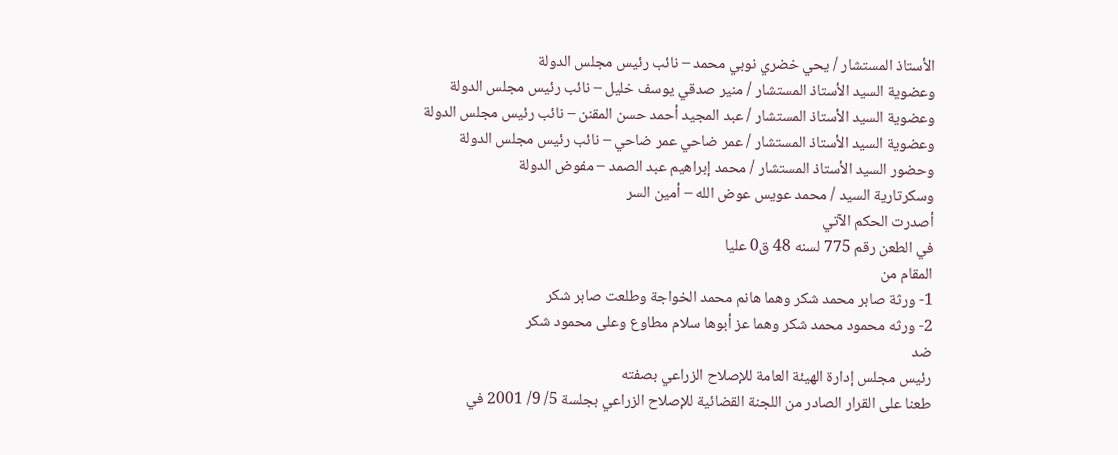الأستاذ المستشار / يحي خضري نوبي محمد – نائب رئيس مجلس الدولة
وعضوية السيد الأستاذ المستشار / منير صدقي يوسف خليل – نائب رئيس مجلس الدولة
وعضوية السيد الأستاذ المستشار / عبد المجيد أحمد حسن المقنن – نائب رئيس مجلس الدولة
وعضوية السيد الأستاذ المستشار / عمر ضاحي عمر ضاحي – نائب رئيس مجلس الدولة
وحضور السيد الأستاذ المستشار / محمد إبراهيم عبد الصمد – مفوض الدولة
وسكرتارية السيد / محمد عويس عوض الله – أمين السر
أصدرت الحكم الآتي
في الطعن رقم 775 لسنه 48 ق0 عليا
المقام من
1- ورثة صابر محمد شكر وهما هانم محمد الخواجة وطلعت صابر شكر
2- ورثه محمود محمد شكر وهما عز أبوها سلام مطاوع وعلى محمود شكر
ضد
رئيس مجلس إدارة الهيئة العامة للإصلاح الزراعي بصفته
طعنا على القرار الصادر من اللجنة القضائية للإصلاح الزراعي بجلسة 5/ 9/ 2001 في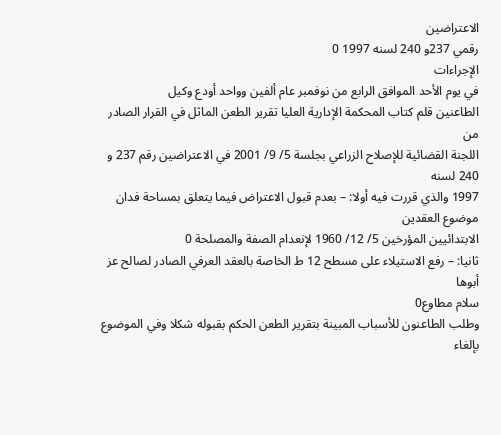الاعتراضين
رقمي 237و 240 لسنه 1997 0
الإجراءات
في يوم الأحد الموافق الرابع من نوفمبر عام ألفين وواحد أودع وكيل
الطاعنين قلم كتاب المحكمة الإدارية العليا تقرير الطعن الماثل في القرار الصادر من
اللجنة القضائية للإصلاح الزراعي بجلسة 5/ 9/ 2001 في الاعتراضين رقم 237 و 240 لسنه
1997 والذي قررت فيه أولا: – بعدم قبول الاعتراض فيما يتعلق بمساحة فدان موضوع العقدين
الابتدائيين المؤرخين 5/ 12/ 1960 لإنعدام الصفة والمصلحة 0
ثانيا: – رفع الاستيلاء على مسطح 12 ط الخاصة بالعقد العرفي الصادر لصالح عز أبوها
سلام مطاوع0
وطلب الطاعنون للأسباب المبينة بتقرير الطعن الحكم بقبوله شكلا وفي الموضوع بإلغاء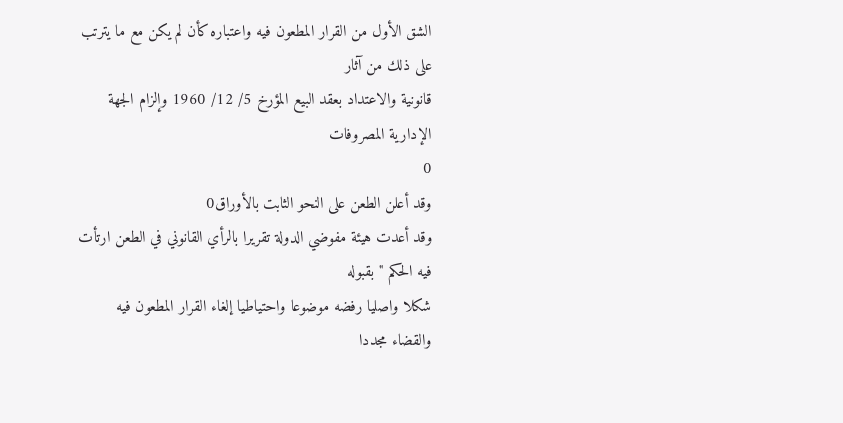الشق الأول من القرار المطعون فيه واعتباره كأن لم يكن مع ما يترتب على ذلك من آثار
قانونية والاعتداد بعقد البيع المؤرخ 5/ 12/ 1960 وإلزام الجهة الإدارية المصروفات
0
وقد أعلن الطعن على النحو الثابت بالأوراق0
وقد أعدت هيئة مفوضي الدولة تقريرا بالرأي القانوني في الطعن ارتأت فيه الحكم " بقبوله
شكلا واصليا رفضه موضوعا واحتياطيا إلغاء القرار المطعون فيه والقضاء مجددا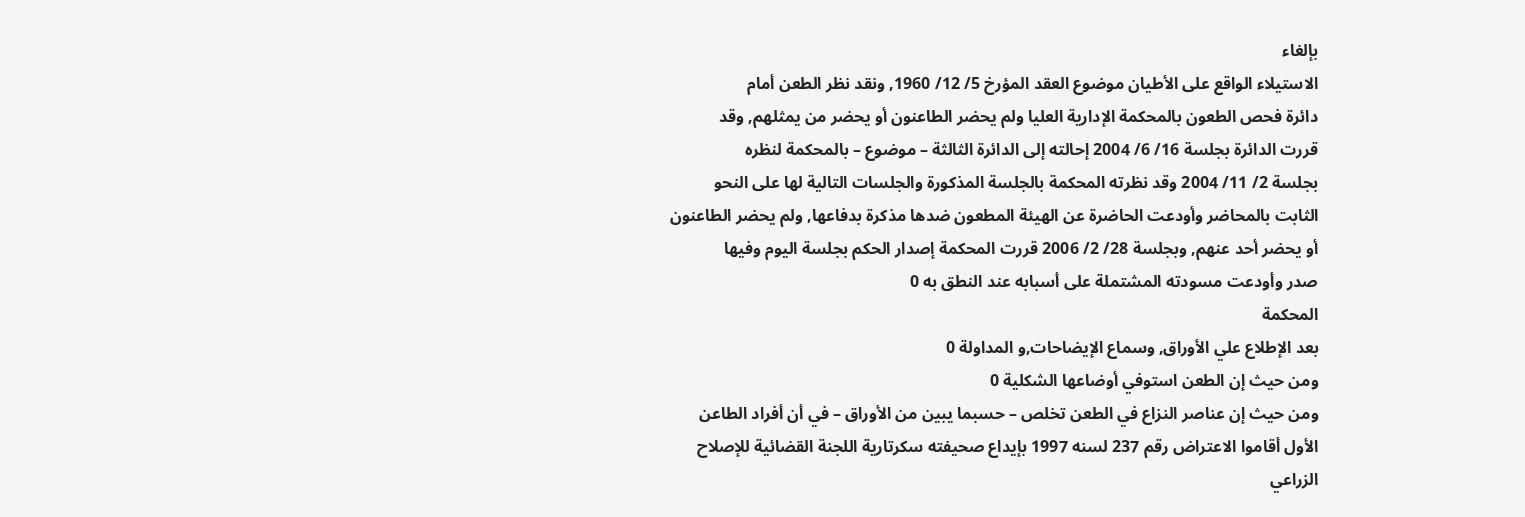بإلغاء
الاستيلاء الواقع على الأطيان موضوع العقد المؤرخ 5/ 12/ 1960, ونقد نظر الطعن أمام
دائرة فحص الطعون بالمحكمة الإدارية العليا ولم يحضر الطاعنون أو يحضر من يمثلهم, وقد
قررت الدائرة بجلسة 16/ 6/ 2004 إحالته إلى الدائرة الثالثة – موضوع – بالمحكمة لنظره
بجلسة 2/ 11/ 2004 وقد نظرته المحكمة بالجلسة المذكورة والجلسات التالية لها على النحو
الثابت بالمحاضر وأودعت الحاضرة عن الهيئة المطعون ضدها مذكرة بدفاعها, ولم يحضر الطاعنون
أو يحضر أحد عنهم, وبجلسة 28/ 2/ 2006 قررت المحكمة إصدار الحكم بجلسة اليوم وفيها
صدر وأودعت مسودته المشتملة على أسبابه عند النطق به 0
المحكمة
بعد الإطلاع علي الأوراق, وسماع الإيضاحات,و المداولة 0
ومن حيث إن الطعن استوفي أوضاعها الشكلية 0
ومن حيث إن عناصر النزاع في الطعن تخلص – حسبما يبين من الأوراق – في أن أفراد الطاعن
الأول أقاموا الاعتراض رقم 237 لسنه 1997 بإيداع صحيفته سكرتارية اللجنة القضائية للإصلاح
الزراعي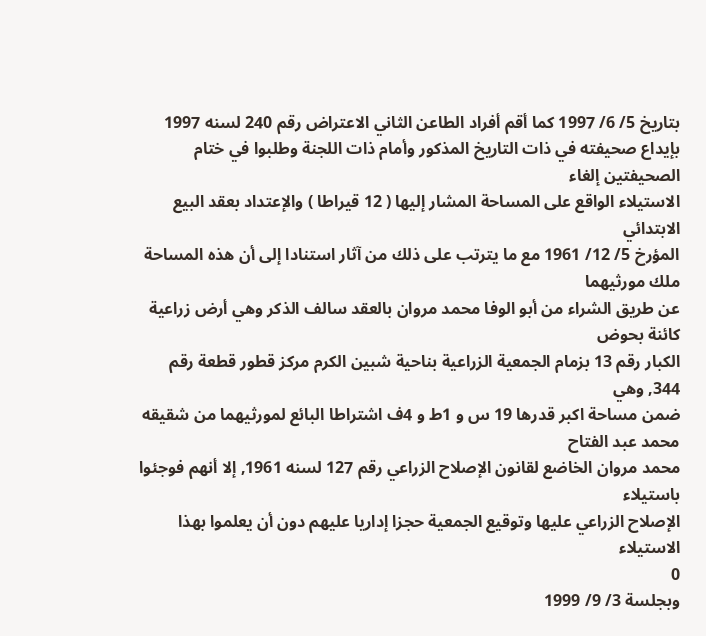بتاريخ 5/ 6/ 1997 كما أقم أفراد الطاعن الثاني الاعتراض رقم 240 لسنه 1997
بإيداع صحيفته في ذات التاريخ المذكور وأمام ذات اللجنة وطلبوا في ختام الصحيفتين إلغاء
الاستيلاء الواقع على المساحة المشار إليها ( 12 قيراطا ) والإعتداد بعقد البيع الابتدائي
المؤرخ 5/ 12/ 1961 مع ما يترتب على ذلك من آثار استنادا إلى أن هذه المساحة ملك مورثيهما
عن طريق الشراء من أبو الوفا محمد مروان بالعقد سالف الذكر وهي أرض زراعية كائنة بحوض
الكبار رقم 13 بزمام الجمعية الزراعية بناحية شبين الكرم مركز قطور قطعة رقم 344, وهي
ضمن مساحة اكبر قدرها 19 س و 1ط و 4ف اشتراطا البائع لمورثيهما من شقيقه محمد عبد الفتاح
محمد مروان الخاضع لقانون الإصلاح الزراعي رقم 127 لسنه 1961, إلا أنهم فوجئوا باستيلاء
الإصلاح الزراعي عليها وتوقيع الجمعية حجزا إداريا عليهم دون أن يعلموا بهذا الاستيلاء
0
وبجلسة 3/ 9/ 1999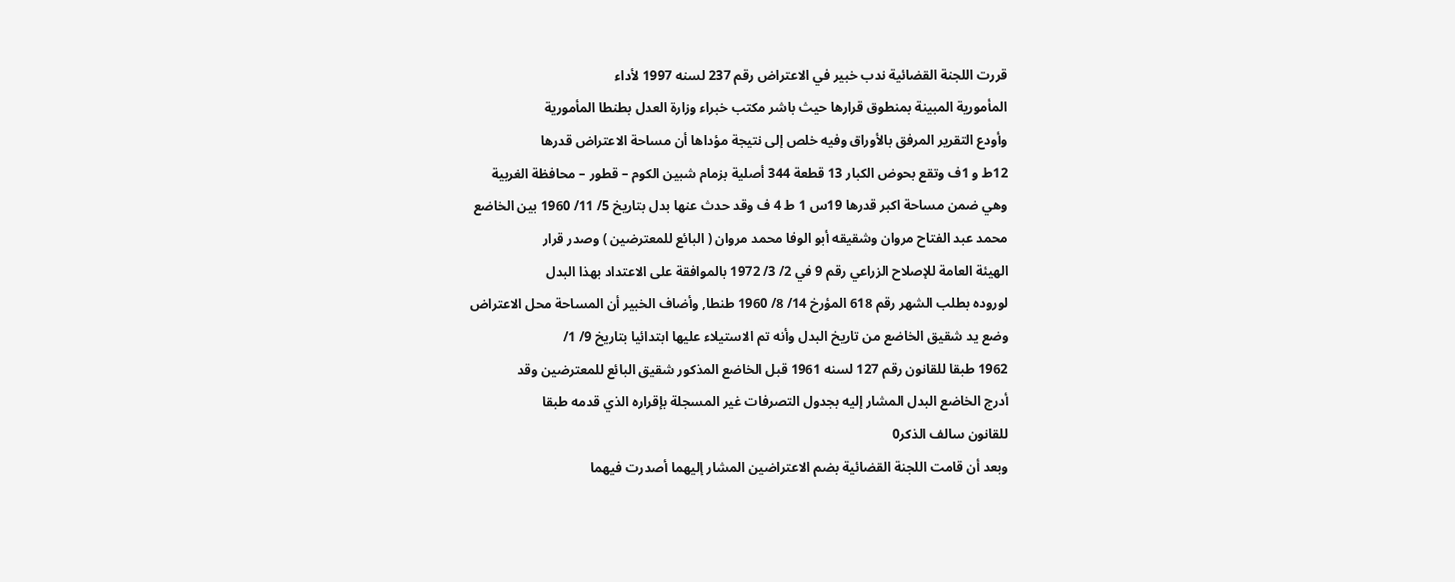قررت اللجنة القضائية ندب خبير في الاعتراض رقم 237 لسنه 1997 لأداء
المأمورية المبينة بمنطوق قرارها حيث باشر مكتب خبراء وزارة العدل بطنطا المأمورية
وأودع التقرير المرفق بالأوراق وفيه خلص إلى نتيجة مؤداها أن مساحة الاعتراض قدرها
12ط و 1ف وتقع بحوض الكبار 13 قطعة 344 أصلية بزمام شبين الكوم – قطور – محافظة الغربية
وهي ضمن مساحة اكبر قدرها 19س 1 ط 4 ف وقد حدث عنها بدل بتاريخ 5/ 11/ 1960 بين الخاضع
محمد عبد الفتاح مروان وشقيقه أبو الوفا محمد مروان ( البائع للمعترضين ) وصدر قرار
الهيئة العامة للإصلاح الزراعي رقم 9 في 2/ 3/ 1972 بالموافقة على الاعتداد بهذا البدل
لوروده بطلب الشهر رقم 618 المؤرخ 14/ 8/ 1960 طنطا, وأضاف الخبير أن المساحة محل الاعتراض
وضع يد شقيق الخاضع من تاريخ البدل وأنه تم الاستيلاء عليها ابتدائيا بتاريخ 9/ 1/
1962 طبقا للقانون رقم 127 لسنه 1961 قبل الخاضع المذكور شقيق البائع للمعترضين وقد
أدرج الخاضع البدل المشار إليه بجدول التصرفات غير المسجلة بإقراره الذي قدمه طبقا
للقانون سالف الذكر0
وبعد أن قامت اللجنة القضائية بضم الاعتراضين المشار إليهما أصدرت فيهما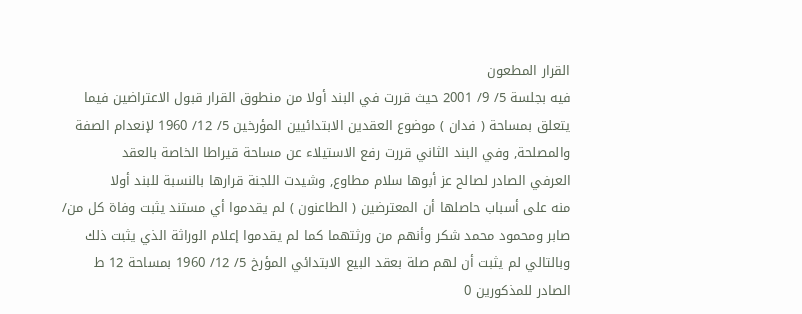القرار المطعون
فيه بجلسة 5/ 9/ 2001 حيث قررت في البند أولا من منطوق القرار قبول الاعتراضين فيما
يتعلق بمساحة ( فدان ) موضوع العقدين الابتدائيين المؤرخين 5/ 12/ 1960 لإنعدام الصفة
والمصلحة, وفي البند الثاني قررت رفع الاستيلاء عن مساحة قيراطا الخاصة بالعقد
العرفي الصادر لصالح عز أبوها سلام مطاوع, وشيدت اللجنة قرارها بالنسبة للبند أولا
منه على أسباب حاصلها أن المعترضين ( الطاعنون ) لم يقدموا أي مستند يثبت وفاة كل من/
صابر ومحمود محمد شكر وأنهم من ورثتهما كما لم يقدموا إعلام الوراثة الذي يثبت ذلك
وبالتالي لم يثبت أن لهم صلة بعقد البيع الابتدائي المؤرخ 5/ 12/ 1960 بمساحة 12 ط
الصادر للمذكورين 0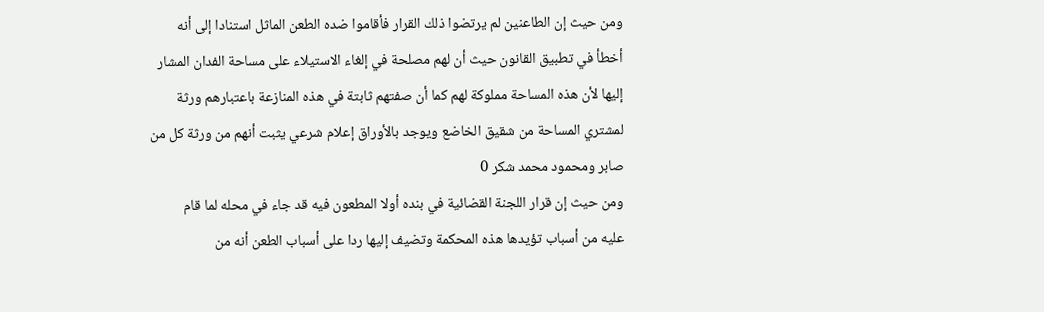ومن حيث إن الطاعنين لم يرتضوا ذلك القرار فأقاموا ضده الطعن الماثل استنادا إلى أنه
أخطأ في تطبيق القانون حيث أن لهم مصلحة في إلغاء الاستيلاء على مساحة الفدان المشار
إليها لأن هذه المساحة مملوكة لهم كما أن صفتهم ثابتة في هذه المنازعة باعتبارهم ورثة
لمشتري المساحة من شقيق الخاضع ويوجد بالأوراق إعلام شرعي يثبت أنهم من ورثة كل من
صابر ومحمود محمد شكر 0
ومن حيث إن قرار اللجنة القضائية في بنده أولا المطعون فيه قد جاء في محله لما قام
عليه من أسباب تؤيدها هذه المحكمة وتضيف إليها ردا على أسباب الطعن أنه من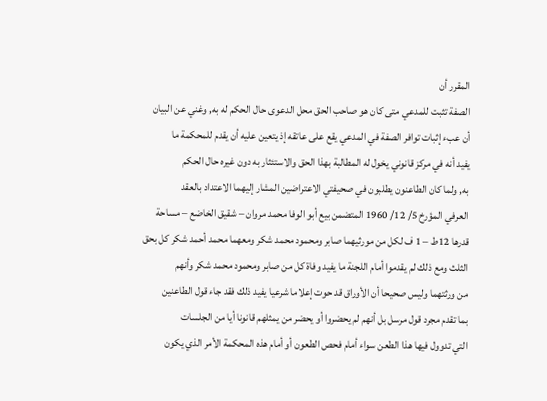المقرر أن
الصفة تثبت للمدعي متى كان هو صاحب الحق محل الدعوى حال الحكم له به, وغني عن البيان
أن عبء إثبات توافر الصفة في المدعي يقع على عاتقه إذ يتعين عليه أن يقدم للمحكمة ما
يفيد أنه في مركز قانوني يخول له المطالبة بهذا الحق والاستئثار به دون غيره حال الحكم
به, ولما كان الطاعنون يطلبون في صحيفتي الاعتراضين المشار إليهما الاعتداد بالعقد
العرفي المؤرخ 5/ 12/ 1960 المتضمن بيع أبو الوفا محمد مروان – شقيق الخاضع – مساحة
قدرها 12ط – 1 ف لكل من مورثيهما صابر ومحمود محمد شكر ومعهما محمد أحمد شكر كل بحق
الثلث ومع ذلك لم يقدموا أمام اللجنة ما يفيد وفاة كل من صابر ومحمود محمد شكر وأنهم
من ورثتهما وليس صحيحا أن الأوراق قد حوت إعلاما شرعيا يفيد ذلك فقد جاء قول الطاعنين
بما تقدم مجرد قول مرسل بل أنهم لم يحضروا أو يحضر من يمثلهم قانونا أيا من الجلسات
التي تدوول فيها هذا الطعن سواء أمام فحص الطعون أو أمام هذه المحكمة الأمر الذي يكون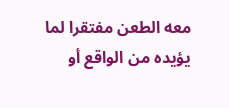معه الطعن مفتقرا لما يؤيده من الواقع أو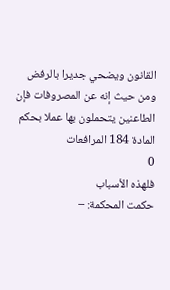القانون ويضحي جديرا بالرفض
ومن حيث إنه عن المصروفات فإن الطاعنين يتحملون بها عملا بحكم المادة 184 المرافعات
0
فلهذه الأسباب
حكمت المحكمة: –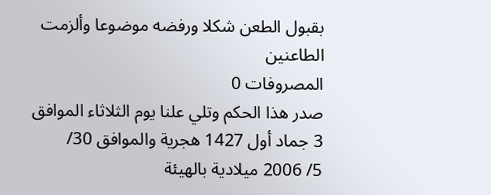بقبول الطعن شكلا ورفضه موضوعا وألزمت الطاعنين
المصروفات 0
صدر هذا الحكم وتلي علنا يوم الثلاثاء الموافق 3 جماد أول 1427 هجرية والموافق 30/
5/ 2006 ميلادية بالهيئة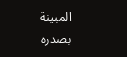المبينة بصدره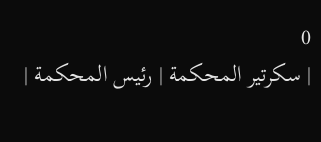0
| سكرتير المحكمة | رئيس المحكمة |